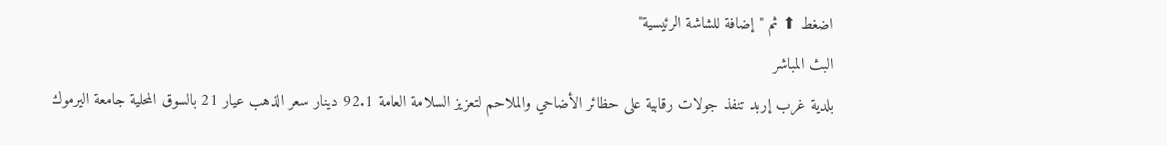اضغط ⬆ ثم "إضافة للشاشة الرئيسية"
البث المباشر
بلدية غرب إربد تنفذ جولات رقابية على حظائر الأضاحي والملاحم لتعزيز السلامة العامة 92.1 دينار سعر الذهب عيار 21 بالسوق المحلية جامعة اليرموك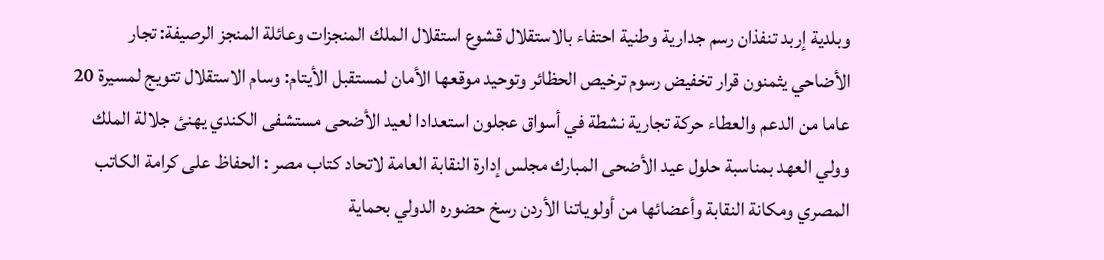وبلدية إربد تنفذان رسم جدارية وطنية احتفاء بالاستقلال قشوع استقلال الملك المنجزات وعائلة المنجز الرصيفة: تجار الأضاحي يثمنون قرار تخفيض رسوم ترخيص الحظائر وتوحيد موقعها الأمان لمستقبل الأيتام: وسام الاستقلال تتويج لمسيرة 20 عاما من الدعم والعطاء حركة تجارية نشطة في أسواق عجلون استعدادا لعيد الأضحى مستشفى الكندي يهنئ جلالة الملك وولي العهد بمناسبة حلول عيد الأضحى المبارك مجلس إدارة النقابة العامة لاتحاد كتاب مصر : الحفاظ على كرامة الكاتب المصري ومكانة النقابة وأعضائها من أولوياتنا الأردن رسخ حضوره الدولي بحماية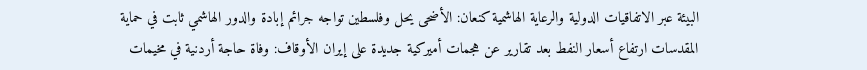البيئة عبر الاتفاقيات الدولية والرعاية الهاشمية كنعان: الأضحى يحل وفلسطين تواجه جرائم إبادة والدور الهاشمي ثابت في حماية المقدسات ارتفاع أسعار النفط بعد تقارير عن هجمات أميركية جديدة على إيران الأوقاف: وفاة حاجة أردنية في مخيمات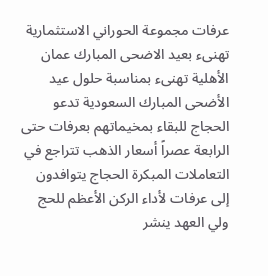عرفات مجموعة الحوراني الاستثمارية تهنىء بعيد الاضحى المبارك عمان الأهلية تهنىء بمناسبة حلول عيد الأضحى المبارك السعودية تدعو الحجاج للبقاء بمخيماتهم بعرفات حتى الرابعة عصراً أسعار الذهب تتراجع في التعاملات المبكرة الحجاج يتوافدون إلى عرفات لأداء الركن الأعظم للحج ولي العهد ينشر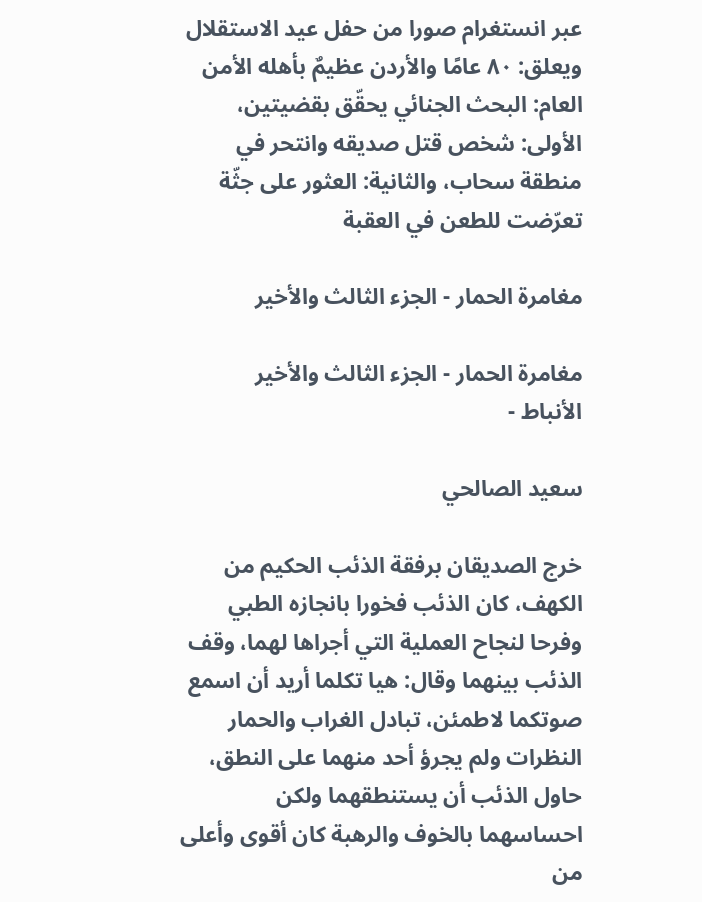عبر انستغرام صورا من حفل عيد الاستقلال ويعلق: ٨٠ عامًا والأردن عظيمٌ بأهله الأمن العام: البحث الجنائي يحقّق بقضيتين، الأولى: شخص قتل صديقه وانتحر في منطقة سحاب، والثانية: العثور على جثّة تعرّضت للطعن في العقبة

مغامرة الحمار - الجزء الثالث والأخير

مغامرة الحمار - الجزء الثالث والأخير
الأنباط -

سعيد الصالحي

خرج الصديقان برفقة الذئب الحكيم من الكهف، كان الذئب فخورا بانجازه الطبي وفرحا لنجاح العملية التي أجراها لهما، وقف الذئب بينهما وقال: هيا تكلما أريد أن اسمع صوتكما لاطمئن، تبادل الغراب والحمار النظرات ولم يجرؤ أحد منهما على النطق، حاول الذئب أن يستنطقهما ولكن احساسهما بالخوف والرهبة كان أقوى وأعلى من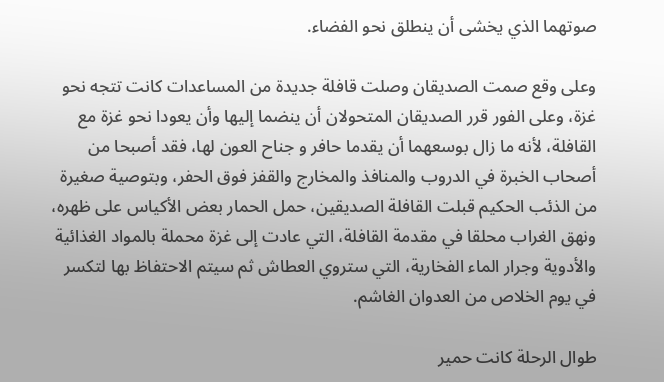صوتهما الذي يخشى أن ينطلق نحو الفضاء.

وعلى وقع صمت الصديقان وصلت قافلة جديدة من المساعدات كانت تتجه نحو غزة، وعلى الفور قرر الصديقان المتحولان أن ينضما إليها وأن يعودا نحو غزة مع القافلة، لأنه ما زال بوسعهما أن يقدما حافر و جناح العون لها، فقد أصبحا من أصحاب الخبرة في الدروب والمنافذ والمخارج والقفز فوق الحفر، وبتوصية صغيرة من الذئب الحكيم قبلت القافلة الصديقين، حمل الحمار بعض الأكياس على ظهره، ونهق الغراب محلقا في مقدمة القافلة، التي عادت إلى غزة محملة بالمواد الغذائية والأدوية وجرار الماء الفخارية، التي ستروي العطاش ثم سيتم الاحتفاظ بها لتكسر في يوم الخلاص من العدوان الغاشم.

طوال الرحلة كانت حمير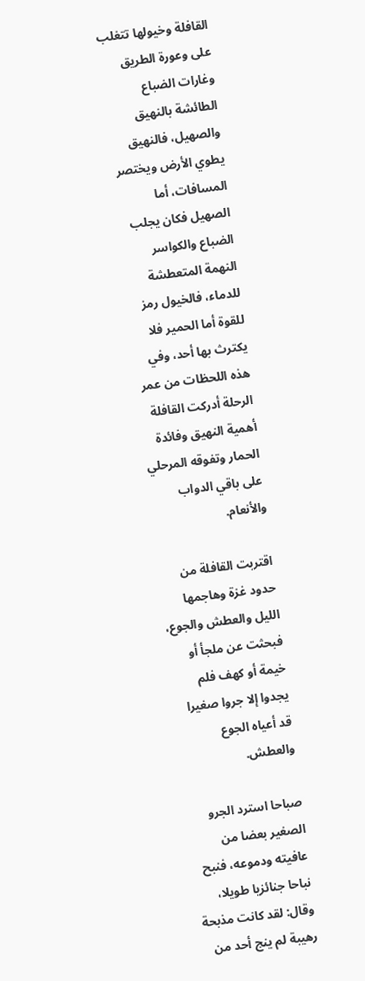القافلة وخيولها تتغلب على وعورة الطريق وغارات الضباع الطائشة بالنهيق والصهيل، فالنهيق يطوي الأرض ويختصر المسافات، أما الصهيل فكان يجلب الضباع والكواسر النهمة المتعطشة للدماء، فالخيول رمز للقوة أما الحمير فلا يكترث بها أحد، وفي هذه اللحظات من عمر الرحلة أدركت القافلة أهمية النهيق وفائدة الحمار وتفوقه المرحلي على باقي الدواب والأنعام.

اقتربت القافلة من حدود غزة وهاجمها الليل والعطش والجوع، فبحثت عن ملجأ أو خيمة أو كهف فلم يجدوا إلا جروا صغيرا قد أعياه الجوع والعطش.

صباحا استرد الجرو الصغير بعضا من عافيته ودموعه، فنبح نباحا جنائزيا طويلا، وقال: لقد كانت مذبحة رهيبة لم ينج أحد من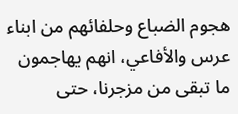هجوم الضباع وحلفائهم من ابناء عرس والأفاعي، انهم يهاجمون ما تبقى من مزجرنا، حتى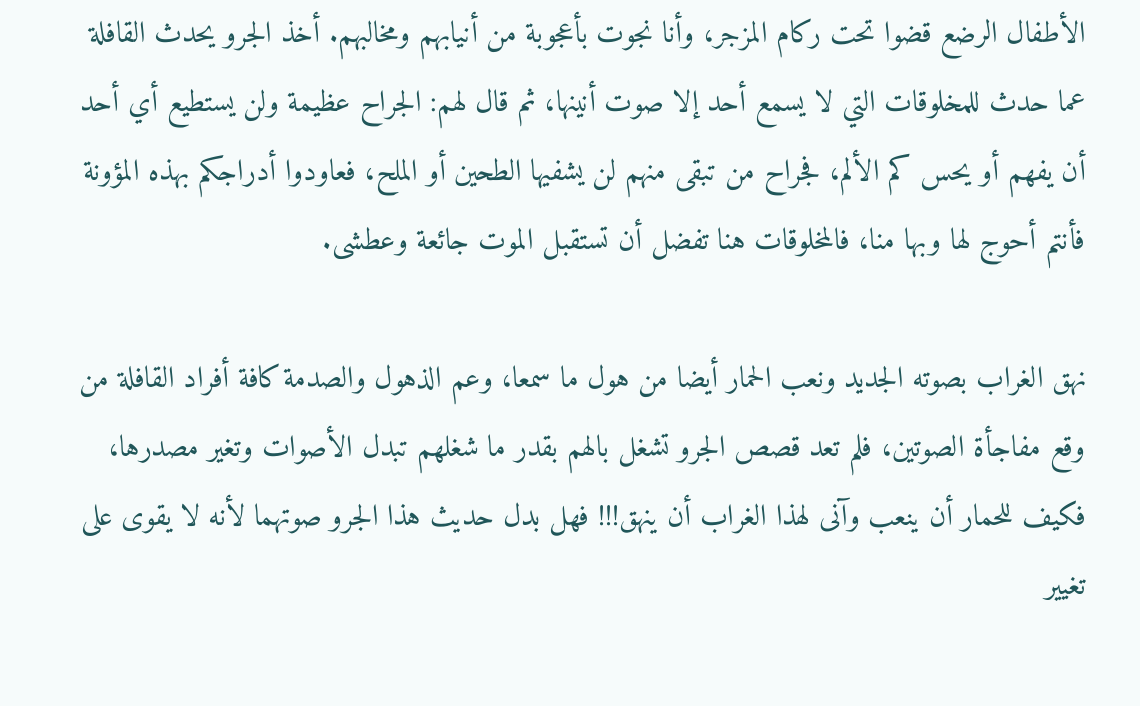الأطفال الرضع قضوا تحت ركام المزجر، وأنا نجوت بأعجوبة من أنيابهم ومخالبهم. أخذ الجرو يحدث القافلة عما حدث للمخلوقات التي لا يسمع أحد إلا صوت أنينها، ثم قال لهم: الجراح عظيمة ولن يستطيع أي أحد أن يفهم أو يحس كم الألم، فجراح من تبقى منهم لن يشفيها الطحين أو الملح، فعاودوا أدراجكم بهذه المؤونة فأنتم أحوج لها وبها منا، فالمخلوقات هنا تفضل أن تستقبل الموت جائعة وعطشى.

نهق الغراب بصوته الجديد ونعب الحمار أيضا من هول ما سمعا، وعم الذهول والصدمة كافة أفراد القافلة من وقع مفاجأة الصوتين، فلم تعد قصص الجرو تشغل بالهم بقدر ما شغلهم تبدل الأصوات وتغير مصدرها، فكيف للحمار أن ينعب وآنى لهذا الغراب أن ينهق!!! فهل بدل حديث هذا الجرو صوتهما لأنه لا يقوى على تغيير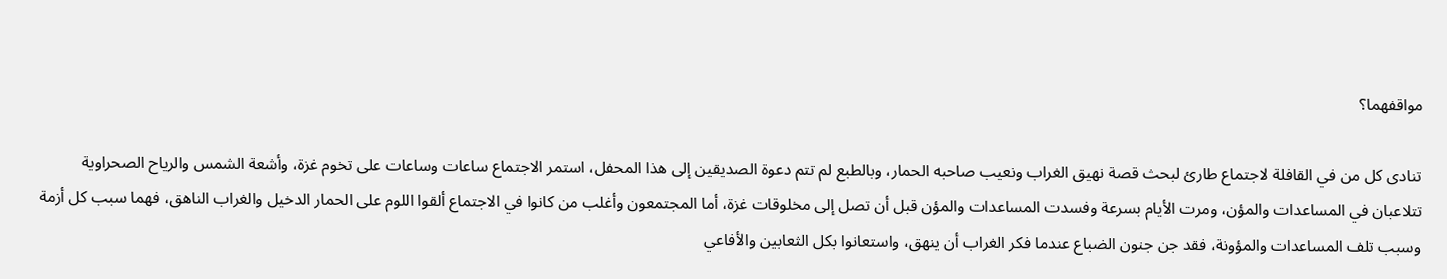مواقفهما؟

تنادى كل من في القافلة لاجتماع طارئ لبحث قصة نهيق الغراب ونعيب صاحبه الحمار، وبالطبع لم تتم دعوة الصديقين إلى هذا المحفل، استمر الاجتماع ساعات وساعات على تخوم غزة، وأشعة الشمس والرياح الصحراوية تتلاعبان في المساعدات والمؤن، ومرت الأيام بسرعة وفسدت المساعدات والمؤن قبل أن تصل إلى مخلوقات غزة، أما المجتمعون وأغلب من كانوا في الاجتماع ألقوا اللوم على الحمار الدخيل والغراب الناهق، فهما سبب كل أزمة وسبب تلف المساعدات والمؤونة، فقد جن جنون الضباع عندما فكر الغراب أن ينهق، واستعانوا بكل الثعابين والأفاعي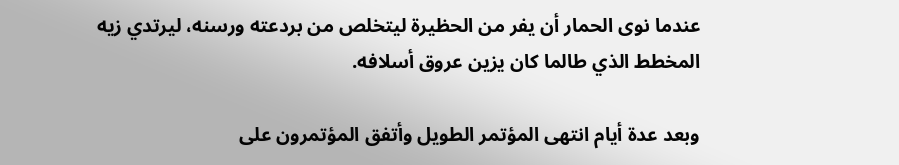عندما نوى الحمار أن يفر من الحظيرة ليتخلص من بردعته ورسنه، ليرتدي زيه المخطط الذي طالما كان يزين عروق أسلافه.

وبعد عدة أيام انتهى المؤتمر الطويل وأتفق المؤتمرون على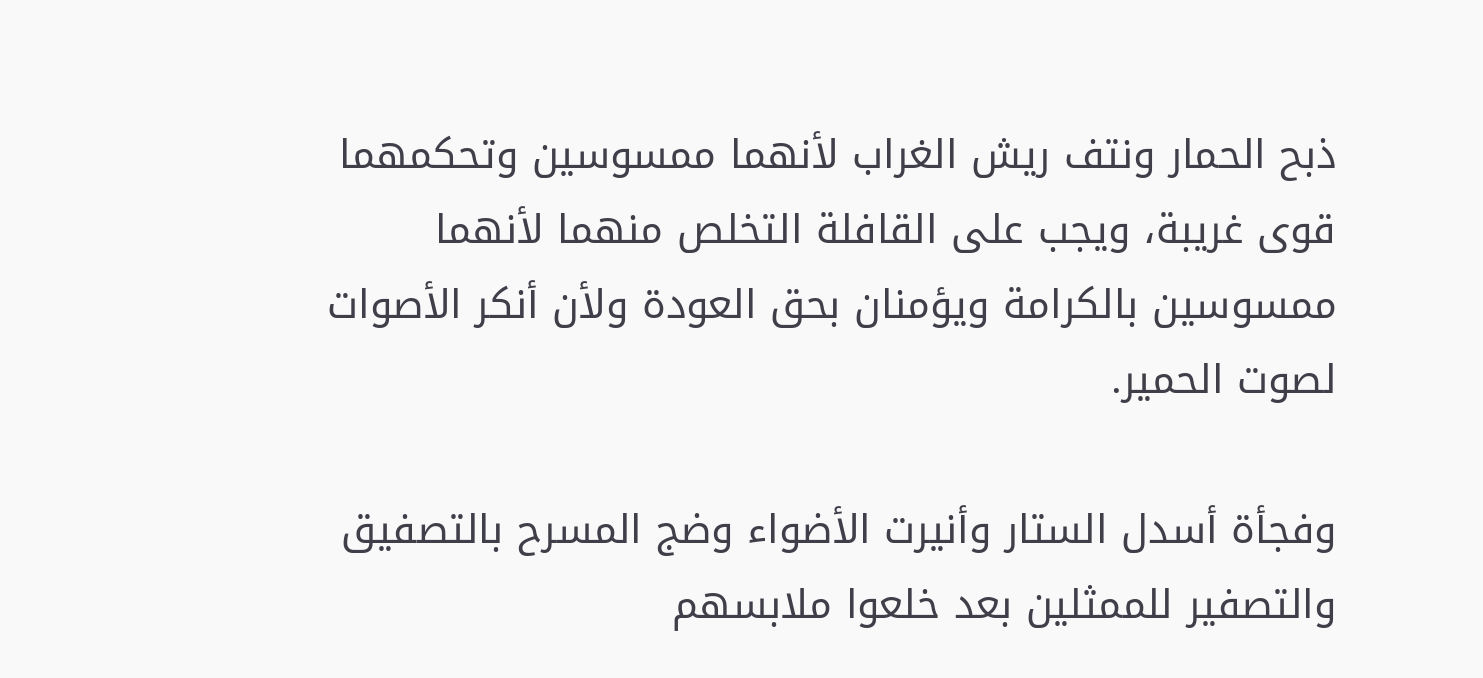ذبح الحمار ونتف ريش الغراب لأنهما ممسوسين وتحكمهما قوى غريبة، ويجب على القافلة التخلص منهما لأنهما ممسوسين بالكرامة ويؤمنان بحق العودة ولأن أنكر الأصوات لصوت الحمير.

وفجأة أسدل الستار وأنيرت الأضواء وضج المسرح بالتصفيق والتصفير للممثلين بعد خلعوا ملابسهم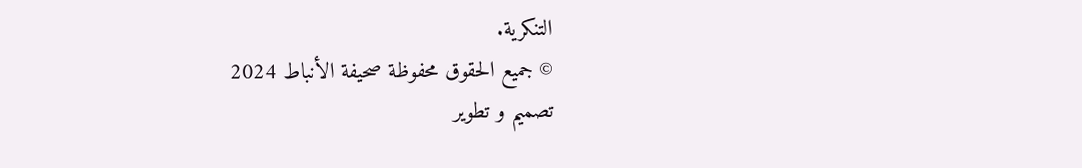التنكرية.
© جميع الحقوق محفوظة صحيفة الأنباط 2024
تصميم و تطوير